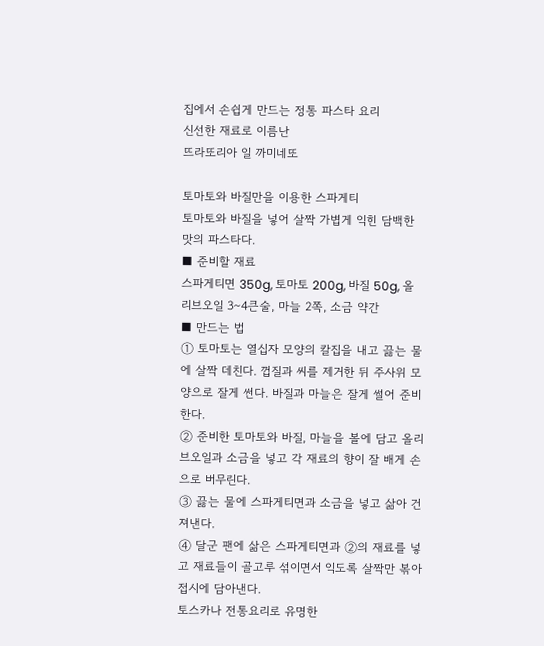집에서 손쉽게 만드는 정통 파스타 요리
신선한 재료로 이름난
뜨라또리아 일 까미네또

토마토와 바질만을 이용한 스파게티
토마토와 바질을 넣어 살짝 가볍게 익힌 담백한 맛의 파스타다.
■ 준비할 재료
스파게티면 350g, 토마토 200g, 바질 50g, 올리브오일 3∼4큰술, 마늘 2쪽, 소금 약간
■ 만드는 법
① 토마토는 열십자 모양의 칼집을 내고 끓는 물에 살짝 데친다. 껍질과 씨를 제거한 뒤 주사위 모양으로 잘게 썬다. 바질과 마늘은 잘게 썰어 준비한다.
② 준비한 토마토와 바질, 마늘을 볼에 담고 올리브오일과 소금을 넣고 각 재료의 향이 잘 배게 손으로 버무린다.
③ 끓는 물에 스파게티면과 소금을 넣고 삶아 건져낸다.
④ 달군 팬에 삶은 스파게티면과 ②의 재료를 넣고 재료들이 골고루 섞이면서 익도록 살짝만 볶아 접시에 담아낸다.
토스카나 전통요리로 유명한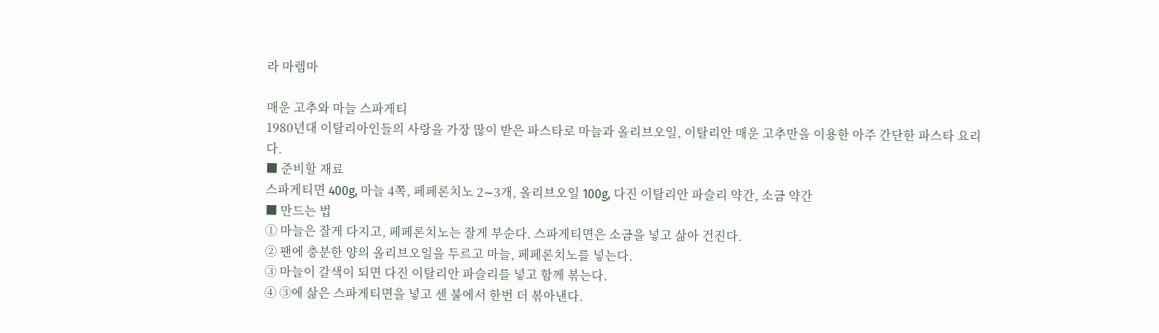라 마렘마

매운 고추와 마늘 스파게티
1980년대 이탈리아인들의 사랑을 가장 많이 받은 파스타로 마늘과 올리브오일, 이탈리안 매운 고추만을 이용한 아주 간단한 파스타 요리다.
■ 준비할 재료
스파게티면 400g, 마늘 4쪽, 페페론치노 2∼3개, 올리브오일 100g, 다진 이탈리안 파슬리 약간, 소금 약간
■ 만드는 법
① 마늘은 잘게 다지고, 페페론치노는 잘게 부순다. 스파게티면은 소금을 넣고 삶아 건진다.
② 팬에 충분한 양의 올리브오일을 두르고 마늘, 페페론치노를 넣는다.
③ 마늘이 갈색이 되면 다진 이탈리안 파슬리를 넣고 함께 볶는다.
④ ③에 삶은 스파게티면을 넣고 센 불에서 한번 더 볶아낸다.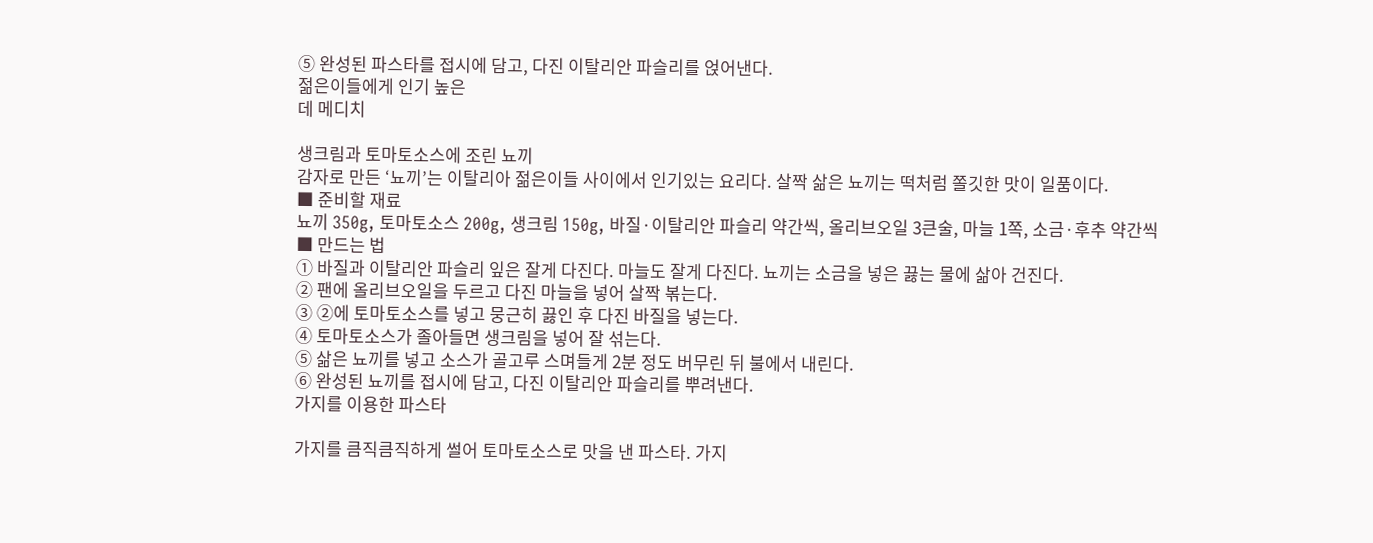⑤ 완성된 파스타를 접시에 담고, 다진 이탈리안 파슬리를 얹어낸다.
젊은이들에게 인기 높은
데 메디치

생크림과 토마토소스에 조린 뇨끼
감자로 만든 ‘뇨끼’는 이탈리아 젊은이들 사이에서 인기있는 요리다. 살짝 삶은 뇨끼는 떡처럼 쫄깃한 맛이 일품이다.
■ 준비할 재료
뇨끼 350g, 토마토소스 200g, 생크림 150g, 바질·이탈리안 파슬리 약간씩, 올리브오일 3큰술, 마늘 1쪽, 소금·후추 약간씩
■ 만드는 법
① 바질과 이탈리안 파슬리 잎은 잘게 다진다. 마늘도 잘게 다진다. 뇨끼는 소금을 넣은 끓는 물에 삶아 건진다.
② 팬에 올리브오일을 두르고 다진 마늘을 넣어 살짝 볶는다.
③ ②에 토마토소스를 넣고 뭉근히 끓인 후 다진 바질을 넣는다.
④ 토마토소스가 졸아들면 생크림을 넣어 잘 섞는다.
⑤ 삶은 뇨끼를 넣고 소스가 골고루 스며들게 2분 정도 버무린 뒤 불에서 내린다.
⑥ 완성된 뇨끼를 접시에 담고, 다진 이탈리안 파슬리를 뿌려낸다.
가지를 이용한 파스타

가지를 큼직큼직하게 썰어 토마토소스로 맛을 낸 파스타. 가지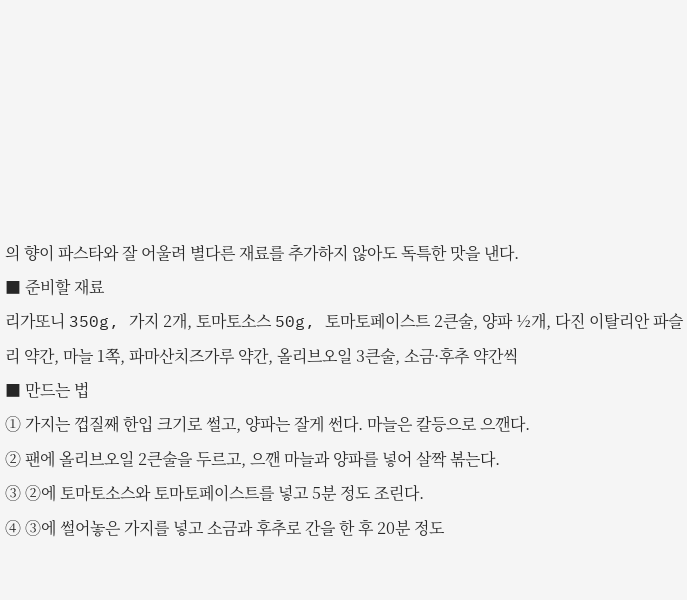의 향이 파스타와 잘 어울려 별다른 재료를 추가하지 않아도 독특한 맛을 낸다.
■ 준비할 재료
리가또니 350g, 가지 2개, 토마토소스 50g, 토마토페이스트 2큰술, 양파 ½개, 다진 이탈리안 파슬리 약간, 마늘 1쪽, 파마산치즈가루 약간, 올리브오일 3큰술, 소금·후추 약간씩
■ 만드는 법
① 가지는 껍질째 한입 크기로 썰고, 양파는 잘게 썬다. 마늘은 칼등으로 으깬다.
② 팬에 올리브오일 2큰술을 두르고, 으깬 마늘과 양파를 넣어 살짝 볶는다.
③ ②에 토마토소스와 토마토페이스트를 넣고 5분 정도 조린다.
④ ③에 썰어놓은 가지를 넣고 소금과 후추로 간을 한 후 20분 정도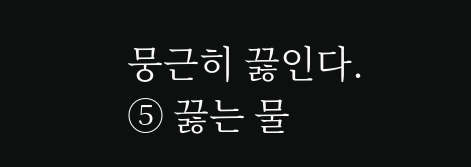뭉근히 끓인다.
⑤ 끓는 물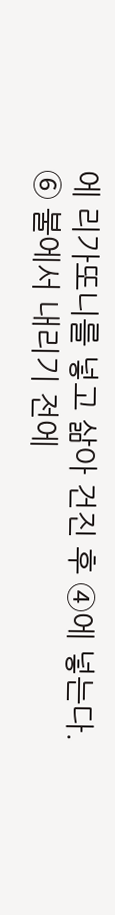에 리가또니를 넣고 삶아 건진 후 ④에 넣는다.
⑥ 불에서 내리기 전에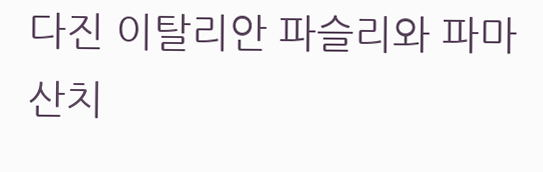다진 이탈리안 파슬리와 파마산치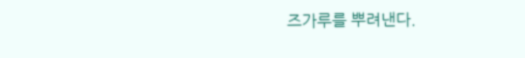즈가루를 뿌려낸다.